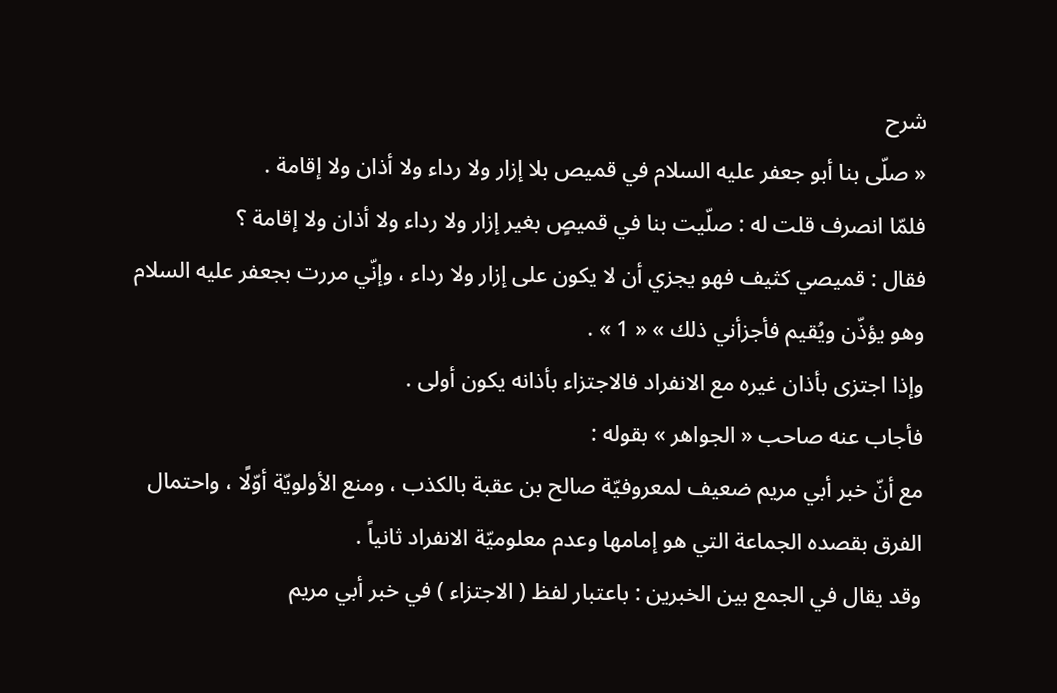شرح
« صلّى بنا أبو جعفر عليه السلام في قميص بلا إزار ولا رداء ولا أذان ولا إقامة .
فلمّا انصرف قلت له : صلّيت بنا في قميصٍ بغير إزار ولا رداء ولا أذان ولا إقامة ؟
فقال : قميصي كثيف فهو يجزي أن لا يكون على إزار ولا رداء ، وإنّي مررت بجعفر عليه السلام وهو يؤذّن ويُقيم فأجزأني ذلك » « 1 » .
وإذا اجتزى بأذان غيره مع الانفراد فالاجتزاء بأذانه يكون أولى .
فأجاب عنه صاحب « الجواهر » بقوله :
مع أنّ خبر أبي مريم ضعيف لمعروفيّة صالح بن عقبة بالكذب ، ومنع الأولويّة أوّلًا ، واحتمال الفرق بقصده الجماعة التي هو إمامها وعدم معلوميّة الانفراد ثانياً .
وقد يقال في الجمع بين الخبرين : باعتبار لفظ ( الاجتزاء ) في خبر أبي مريم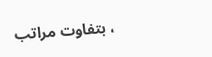، بتفاوت مراتب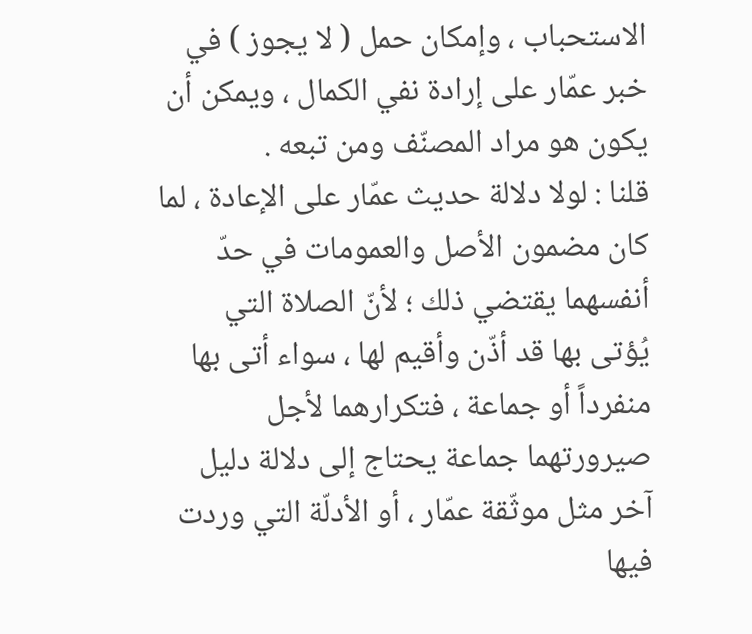الاستحباب ، وإمكان حمل ( لا يجوز ) في خبر عمّار على إرادة نفي الكمال ، ويمكن أن يكون هو مراد المصنّف ومن تبعه .
قلنا : لولا دلالة حديث عمّار على الإعادة ، لما كان مضمون الأصل والعمومات في حدّ أنفسهما يقتضي ذلك ؛ لأنّ الصلاة التي يُؤتى بها قد أذّن وأقيم لها ، سواء أتى بها منفرداً أو جماعة ، فتكرارهما لأجل صيرورتهما جماعة يحتاج إلى دلالة دليل آخر مثل موثّقة عمّار ، أو الأدلّة التي وردت فيها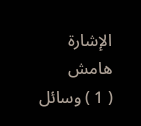الإشارة
هامش
( 1 ) وسائل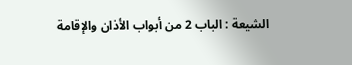الشيعة : الباب 2 من أبواب الأذان والإقامة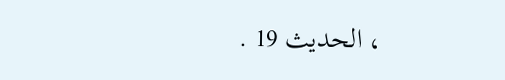، الحديث 19 .